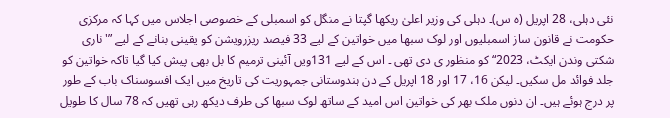نئی دہلی، 28 اپریل (ہ س)۔ دہلی کی وزیر اعلیٰ ریکھا گپتا نے منگل کو اسمبلی کے خصوصی اجلاس میں کہا کہ مرکزی حکومت نے قانون ساز اسمبلیوں اور لوک سبھا میں خواتین کے لیے 33 فیصد ریزرویشن کو یقینی بنانے کے لیے ”'ناری شکتی وندن ایکٹ، 2023“ کو منظور ی دی تھی ۔ اس کے لیے 131ویں آئینی ترمیم کا بل بھی پیش کیا گیا تاکہ خواتین کو جلد فوائد مل سکیں۔ لیکن 16، 17 اور 18 اپریل کے دن ہندوستانی جمہوریت کی تاریخ میں ایک افسوسناک باب کے طور پر درج ہوئے ہیں۔ ان دنوں ملک بھر کی خواتین اس امید کے ساتھ لوک سبھا کی طرف دیکھ رہی تھیں کہ 78 سال کا طویل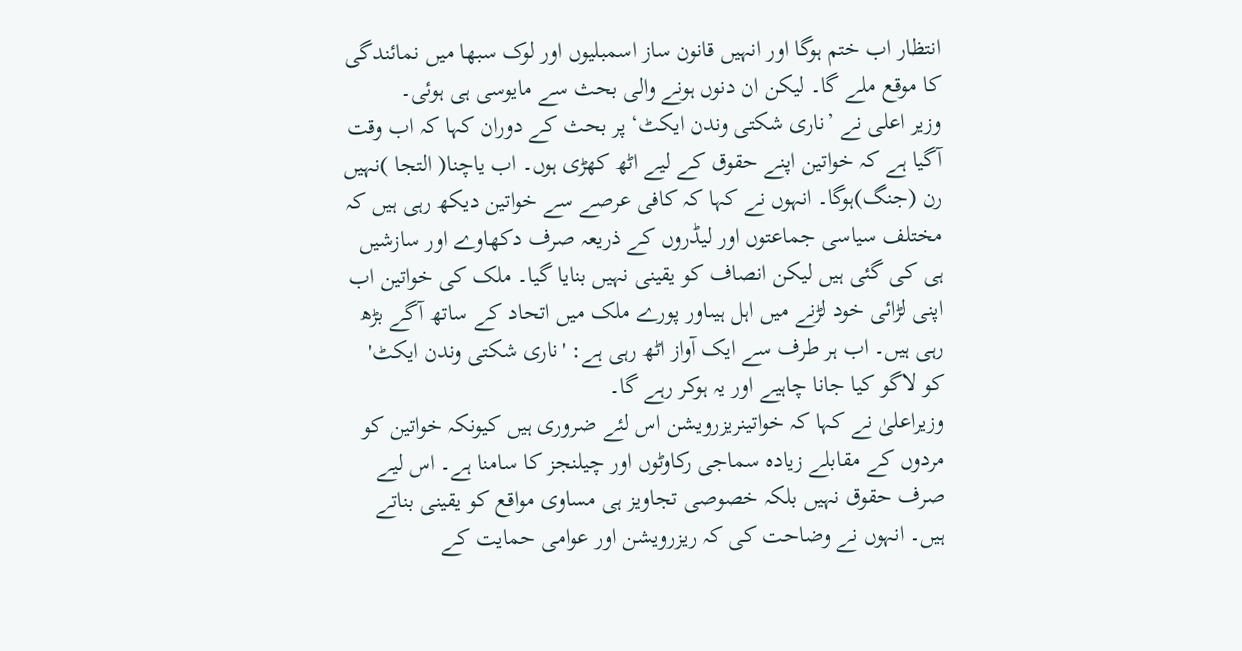انتظار اب ختم ہوگا اور انہیں قانون ساز اسمبلیوں اور لوک سبھا میں نمائندگی کا موقع ملے گا۔ لیکن ان دنوں ہونے والی بحث سے مایوسی ہی ہوئی۔
وزیر اعلی نے ’ناری شکتی وندن ایکٹ‘ پر بحث کے دوران کہا کہ اب وقت آگیا ہے کہ خواتین اپنے حقوق کے لیے اٹھ کھڑی ہوں۔ اب یاچنا( التجا )نہیں رن (جنگ)ہوگا۔ انہوں نے کہا کہ کافی عرصے سے خواتین دیکھ رہی ہیں کہ مختلف سیاسی جماعتوں اور لیڈروں کے ذریعہ صرف دکھاوے اور سازشیں ہی کی گئی ہیں لیکن انصاف کو یقینی نہیں بنایا گیا۔ ملک کی خواتین اب اپنی لڑائی خود لڑنے میں اہل ہیںاور پورے ملک میں اتحاد کے ساتھ آگے بڑھ رہی ہیں۔ اب ہر طرف سے ایک آواز اٹھ رہی ہے: 'ناری شکتی وندن ایکٹ' کو لاگو کیا جانا چاہیے اور یہ ہوکر رہے گا۔
وزیراعلیٰ نے کہا کہ خواتینریزرویشن اس لئے ضروری ہیں کیونکہ خواتین کو مردوں کے مقابلے زیادہ سماجی رکاوٹوں اور چیلنجز کا سامنا ہے۔ اس لیے صرف حقوق نہیں بلکہ خصوصی تجاویز ہی مساوی مواقع کو یقینی بناتے ہیں۔ انہوں نے وضاحت کی کہ ریزرویشن اور عوامی حمایت کے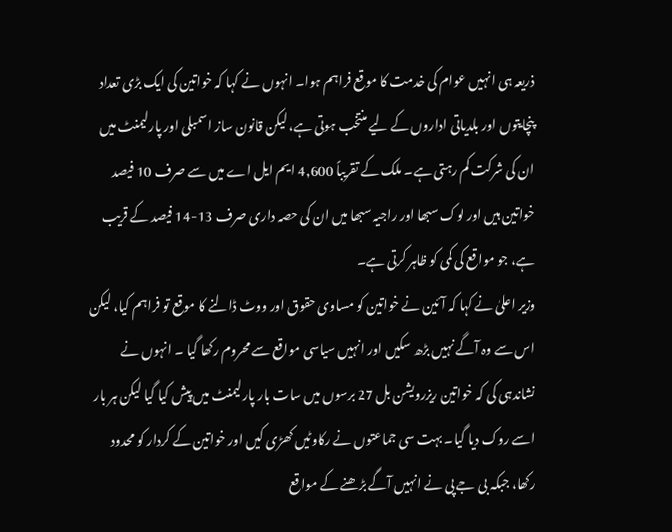ذریعہ ہی انہیں عوام کی خدمت کا موقع فراہم ہوا۔ انہوں نے کہا کہ خواتین کی ایک بڑی تعداد پنچایتوں اور بلدیاتی اداروں کے لیے منتخب ہوتی ہے، لیکن قانون ساز اسمبلی اور پارلیمنٹ میں ان کی شرکت کم رہتی ہے۔ ملک کے تقریباً 4,600 ایم ایل اے میں سے صرف 10 فیصد خواتین ہیں اور لوک سبھا اور راجیہ سبھا میں ان کی حصہ داری صرف 13-14 فیصد کے قریب ہے، جو مواقع کی کمی کو ظاہر کرتی ہے۔
وزیر اعلیٰ نے کہا کہ آئین نے خواتین کو مساوی حقوق اور ووٹ ڈالنے کا موقع تو فراہم کیا، لیکن اس سے وہ آگے نہیں بڑھ سکیں اور انہیں سیاسی مواقع سے محروم رکھا گیا ۔ انہوں نے نشاندہی کی کہ خواتین ریزرویشن بل 27 برسوں میں سات بار پارلیمنٹ میں پیش کیا گیا لیکن ہر بار اسے روک دیا گیا۔ بہت سی جماعتوں نے رکاوٹیں کھڑی کیں اور خواتین کے کردار کو محدود رکھا، جبکہ بی جے پی نے انہیں آگے بڑھنے کے مواقع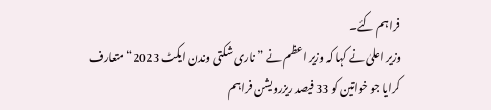فراہم کئے۔
وزیر اعلیٰ نے کہا کہ وزیر اعظم نے ”ناری شکتی وندن ایکٹ 2023“ متعارف کرایا جو خواتین کو 33 فیصد ریزرویشن فراہم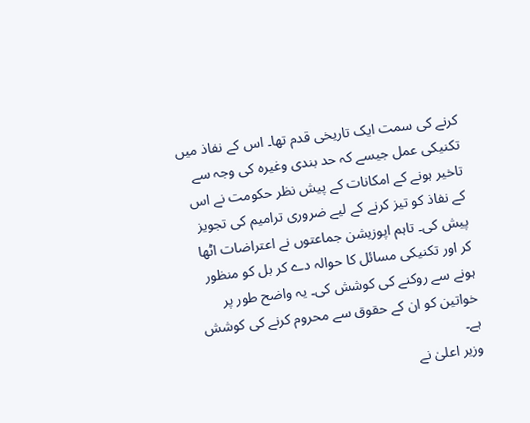کرنے کی سمت ایک تاریخی قدم تھا۔ اس کے نفاذ میں تکنیکی عمل جیسے کہ حد بندی وغیرہ کی وجہ سے تاخیر ہونے کے امکانات کے پیش نظر حکومت نے اس کے نفاذ کو تیز کرنے کے لیے ضروری ترامیم کی تجویز پیش کی۔ تاہم اپوزیشن جماعتوں نے اعتراضات اٹھا کر اور تکنیکی مسائل کا حوالہ دے کر بل کو منظور ہونے سے روکنے کی کوشش کی۔ یہ واضح طور پر خواتین کو ان کے حقوق سے محروم کرنے کی کوشش ہے۔
وزیر اعلیٰ نے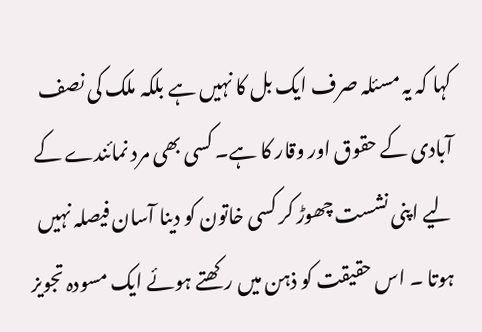کہا کہ یہ مسئلہ صرف ایک بل کا نہیں ہے بلکہ ملک کی نصف آبادی کے حقوق اور وقار کا ہے۔ کسی بھی مرد نمائندے کے لیے اپنی نشست چھوڑ کر کسی خاتون کو دینا آسان فیصلہ نہیں ہوتا ۔ اس حقیقت کو ذہن میں رکھتے ہوئے ایک مسودہ تجویز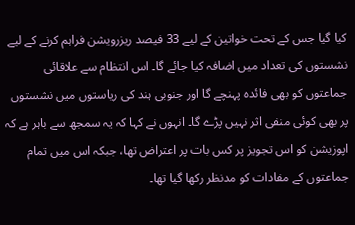کیا گیا جس کے تحت خواتین کے لیے 33 فیصد ریزرویشن فراہم کرنے کے لیے نشستوں کی تعداد میں اضافہ کیا جائے گا۔ اس انتظام سے علاقائی جماعتوں کو بھی فائدہ پہنچے گا اور جنوبی ہند کی ریاستوں میں نشستوں پر بھی کوئی منفی اثر نہیں پڑے گا۔ انہوں نے کہا کہ یہ سمجھ سے باہر ہے کہ اپوزیشن کو اس تجویز پر کس بات پر اعتراض تھا، جبکہ اس میں تمام جماعتوں کے مفادات کو مدنظر رکھا گیا تھا۔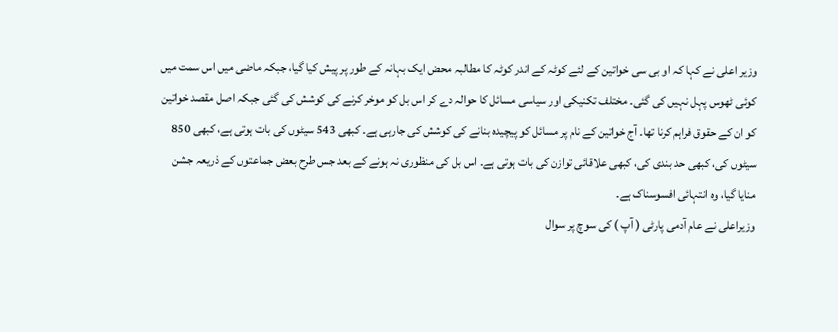وزیر اعلی نے کہا کہ او بی سی خواتین کے لئے کوٹہ کے اندر کوٹہ کا مطالبہ محض ایک بہانہ کے طور پر پیش کیا گیا، جبکہ ماضی میں اس سمت میں کوئی ٹھوس پہل نہیں کی گئی۔ مختلف تکنیکی اور سیاسی مسائل کا حوالہ دے کر اس بل کو موخر کرنے کی کوشش کی گئی جبکہ اصل مقصد خواتین کو ان کے حقوق فراہم کرنا تھا۔ آج خواتین کے نام پر مسائل کو پیچیدہ بنانے کی کوشش کی جارہی ہے۔ کبھی 543 سیٹوں کی بات ہوتی ہے، کبھی 850 سیٹوں کی، کبھی حد بندی کی، کبھی علاقائی توازن کی بات ہوتی ہے۔ اس بل کی منظوری نہ ہونے کے بعد جس طرح بعض جماعتوں کے ذریعہ جشن منایا گیا، وہ انتہائی افسوسناک ہے۔
وزیراعلی نے عام آدمی پارٹی ( آپ ) کی سوچ پر سوال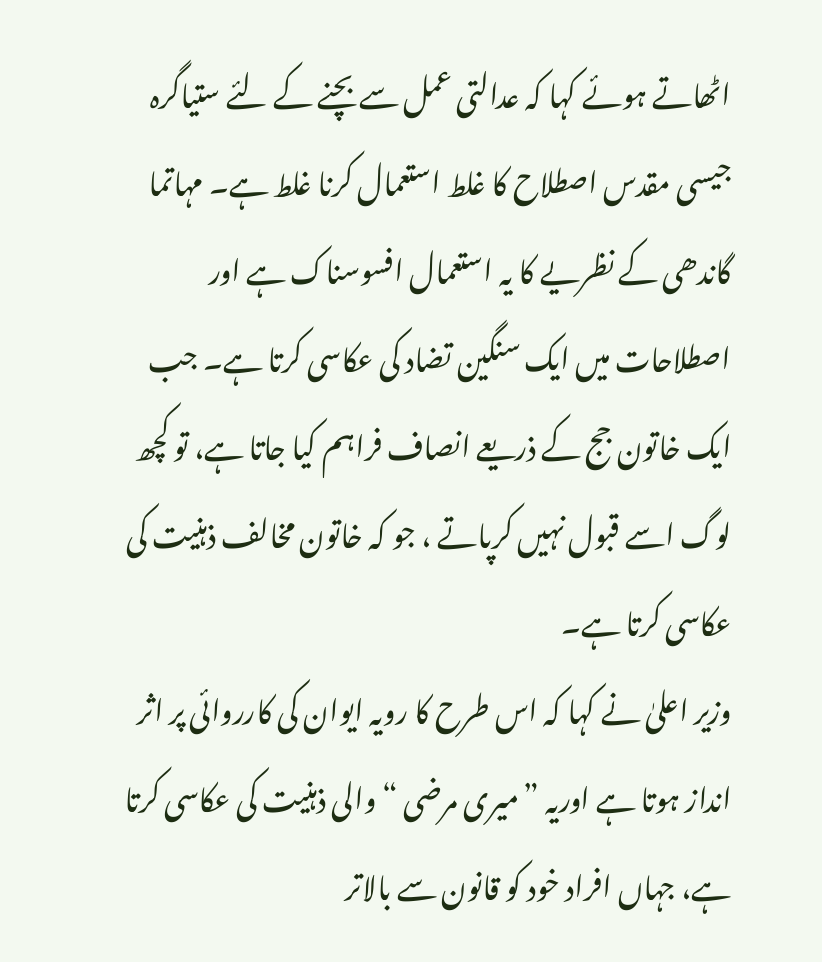اٹھاتے ہوئے کہا کہ عدالتی عمل سے بچنے کے لئے ستیاگرہ جیسی مقدس اصطلاح کا غلط استعمال کرنا غلط ہے۔ مہاتما گاندھی کے نظریے کا یہ استعمال افسوسناک ہے اور اصطلاحات میں ایک سنگین تضاد کی عکاسی کرتا ہے۔ جب ایک خاتون جج کے ذریعے انصاف فراہم کیا جاتا ہے، تو کچھ لوگ اسے قبول نہیں کرپاتے ، جو کہ خاتون مخالف ذہنیت کی عکاسی کرتا ہے۔
وزیر اعلیٰ نے کہا کہ اس طرح کا رویہ ایوان کی کارروائی پر اثر انداز ہوتا ہے اوریہ ”میری مرضی “ والی ذہنیت کی عکاسی کرتا ہے، جہاں افراد خود کو قانون سے بالاتر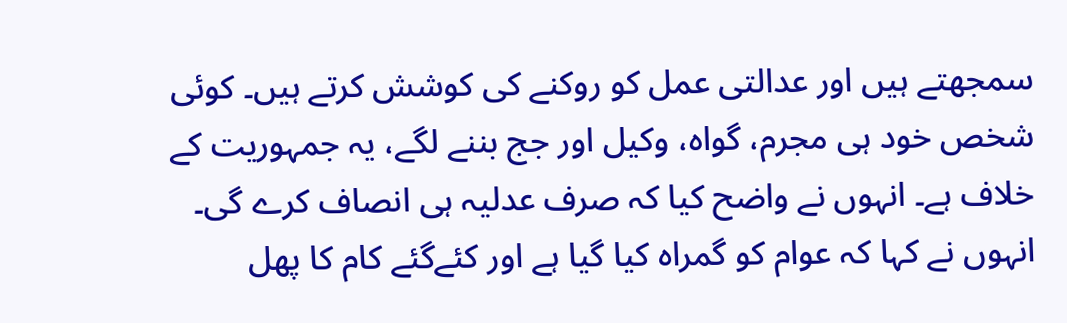سمجھتے ہیں اور عدالتی عمل کو روکنے کی کوشش کرتے ہیں۔ کوئی شخص خود ہی مجرم، گواہ، وکیل اور جج بننے لگے، یہ جمہوریت کے خلاف ہے۔ انہوں نے واضح کیا کہ صرف عدلیہ ہی انصاف کرے گی۔ انہوں نے کہا کہ عوام کو گمراہ کیا گیا ہے اور کئےگئے کام کا پھل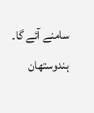سامنے آئے گا۔
ہندوستھان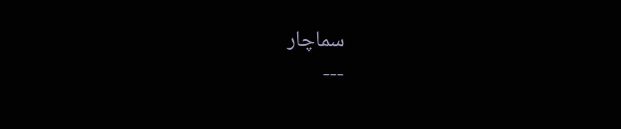سماچار
---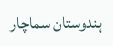ہندوستان سماچار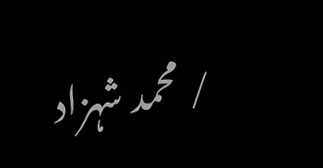/ محمد شہزاد